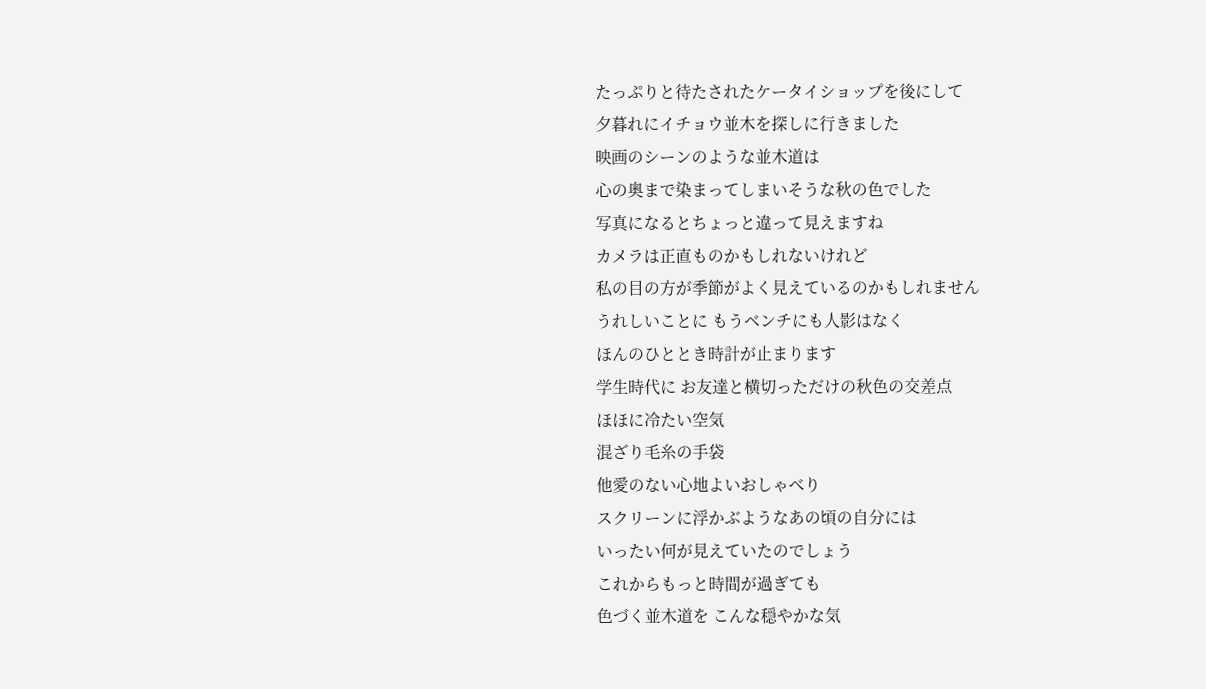たっぷりと待たされたケータイショップを後にして
夕暮れにイチョウ並木を探しに行きました
映画のシーンのような並木道は
心の奥まで染まってしまいそうな秋の色でした
写真になるとちょっと違って見えますね
カメラは正直ものかもしれないけれど
私の目の方が季節がよく見えているのかもしれません
うれしいことに もうベンチにも人影はなく
ほんのひととき時計が止まります
学生時代に お友達と横切っただけの秋色の交差点
ほほに冷たい空気
混ざり毛糸の手袋
他愛のない心地よいおしゃべり
スクリーンに浮かぶようなあの頃の自分には
いったい何が見えていたのでしょう
これからもっと時間が過ぎても
色づく並木道を こんな穏やかな気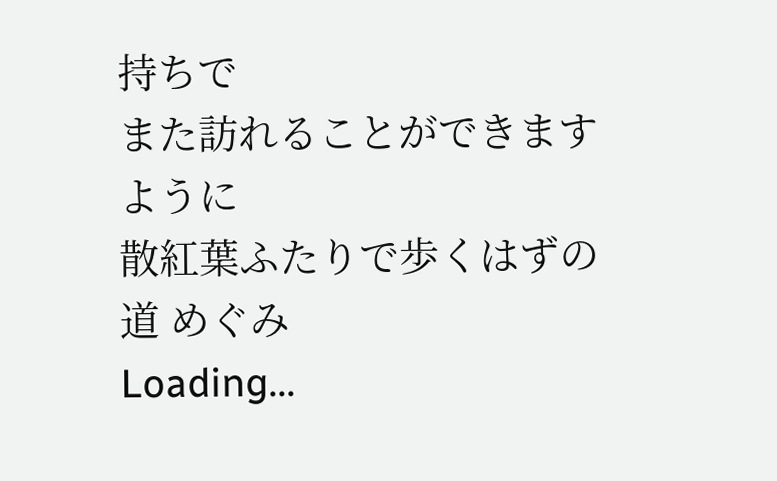持ちで
また訪れることができますように
散紅葉ふたりで歩くはずの道 めぐみ
Loading...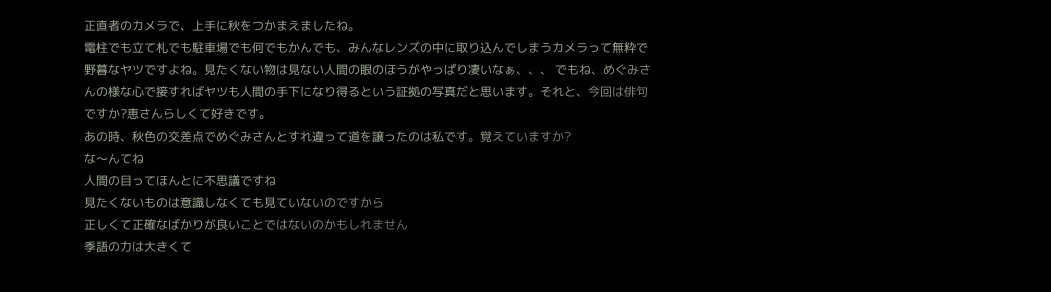正直者のカメラで、上手に秋をつかまえましたね。
電柱でも立て札でも駐車場でも何でもかんでも、みんなレンズの中に取り込んでしまうカメラって無粋で野暮なヤツですよね。見たくない物は見ない人間の眼のほうがやっぱり凄いなぁ、、、 でもね、めぐみさんの様な心で接すればヤツも人間の手下になり得るという証拠の写真だと思います。それと、今回は俳句ですか?恵さんらしくて好きです。
あの時、秋色の交差点でめぐみさんとすれ違って道を譲ったのは私です。覚えていますか?
な〜んてね
人間の目ってほんとに不思議ですね
見たくないものは意識しなくても見ていないのですから
正しくて正確なばかりが良いことではないのかもしれません
季語の力は大きくて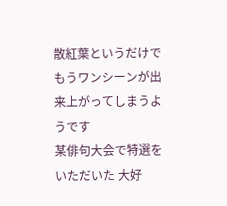散紅葉というだけで もうワンシーンが出来上がってしまうようです
某俳句大会で特選をいただいた 大好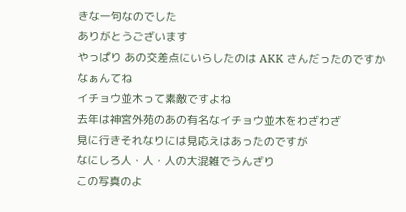きな一句なのでした
ありがとうございます
やっぱり あの交差点にいらしたのは AKK さんだったのですか
なぁんてね
イチョウ並木って素敵ですよね
去年は神宮外苑のあの有名なイチョウ並木をわざわざ
見に行きそれなりには見応えはあったのですが
なにしろ人・人・人の大混雑でうんざり
この写真のよ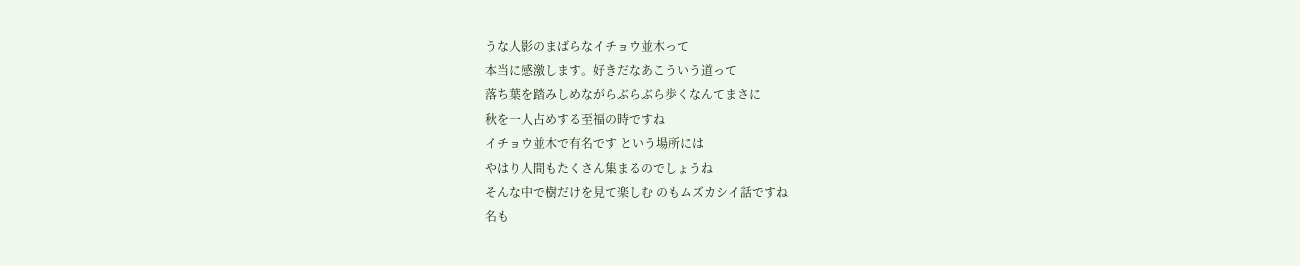うな人影のまばらなイチョウ並木って
本当に感激します。好きだなあこういう道って
落ち葉を踏みしめながらぶらぶら歩くなんてまさに
秋を一人占めする至福の時ですね
イチョウ並木で有名です という場所には
やはり人間もたくさん集まるのでしょうね
そんな中で樹だけを見て楽しむ のもムズカシイ話ですね
名も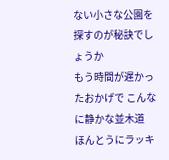ない小さな公園を探すのが秘訣でしょうか
もう時間が遅かったおかげで こんなに静かな並木道
ほんとうにラッキ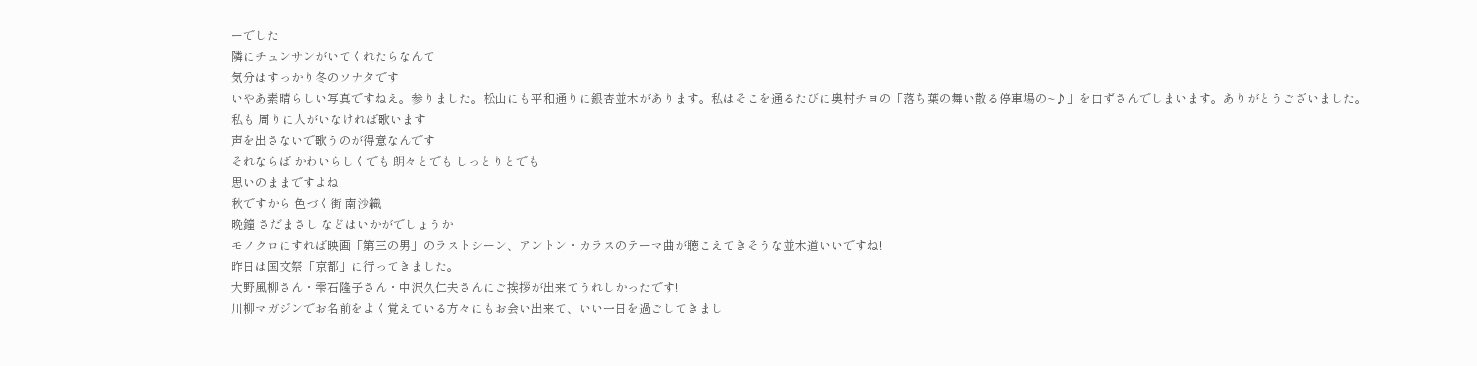ーでした
隣にチュンサンがいてくれたらなんて
気分はすっかり冬のソナタです
いやあ素晴らしい写真ですねえ。参りました。松山にも平和通りに銀杏並木があります。私はそこを通るたびに奥村チヨの「落ち葉の舞い散る停車場の~♪」を口ずさんでしまいます。ありがとうございました。
私も 周りに人がいなければ歌います
声を出さないで歌うのが得意なんです
それならば かわいらしくでも 朗々とでも しっとりとでも
思いのままですよね
秋ですから 色づく街 南沙織
晩鐘 さだまさし などはいかがでしょうか
モノクロにすれば映画「第三の男」のラストシーン、アントン・カラスのテーマ曲が聴こえてきそうな並木道いいですね!
昨日は国文祭「京都」に行ってきました。
大野風柳さん・雫石隆子さん・中沢久仁夫さんにご挨拶が出来てうれしかったです!
川柳マガジンでお名前をよく覚えている方々にもお会い出来て、いい一日を過ごしてきまし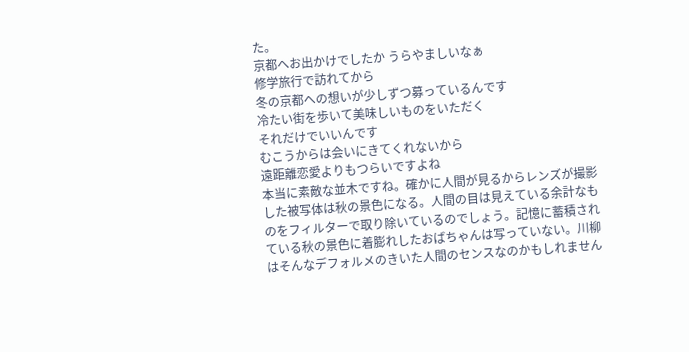た。
京都へお出かけでしたか うらやましいなぁ
修学旅行で訪れてから
冬の京都への想いが少しずつ募っているんです
冷たい街を歩いて美味しいものをいただく
それだけでいいんです
むこうからは会いにきてくれないから
遠距離恋愛よりもつらいですよね
本当に素敵な並木ですね。確かに人間が見るからレンズが撮影した被写体は秋の景色になる。人間の目は見えている余計なものをフィルターで取り除いているのでしょう。記憶に蓄積されている秋の景色に着膨れしたおばちゃんは写っていない。川柳はそんなデフォルメのきいた人間のセンスなのかもしれません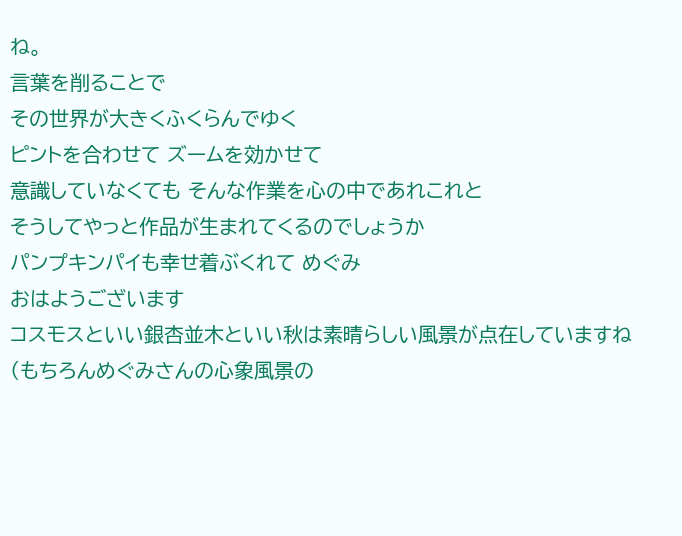ね。
言葉を削ることで
その世界が大きくふくらんでゆく
ピントを合わせて ズームを効かせて
意識していなくても そんな作業を心の中であれこれと
そうしてやっと作品が生まれてくるのでしょうか
パンプキンパイも幸せ着ぶくれて めぐみ
おはようございます
コスモスといい銀杏並木といい秋は素晴らしい風景が点在していますね(もちろんめぐみさんの心象風景の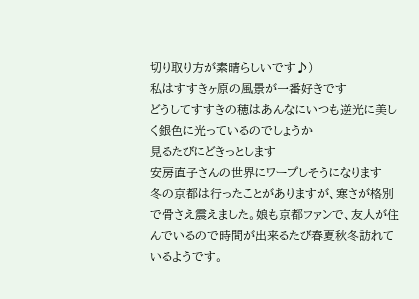切り取り方が素晴らしいです♪)
私はすすきヶ原の風景が一番好きです
どうしてすすきの穂はあんなにいつも逆光に美しく銀色に光っているのでしょうか
見るたびにどきっとします
安房直子さんの世界にワープしそうになります
冬の京都は行ったことがありますが、寒さが格別で骨さえ震えました。娘も京都ファンで、友人が住んでいるので時間が出来るたび春夏秋冬訪れているようです。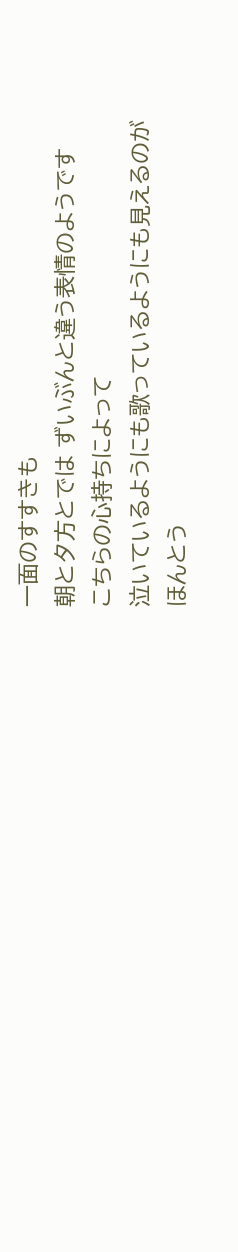一面のすすきも
朝と夕方とでは ずいぶんと違う表情のようです
こちらの心持ちによって
泣いているようにも歌っているようにも見えるのが
ほんとう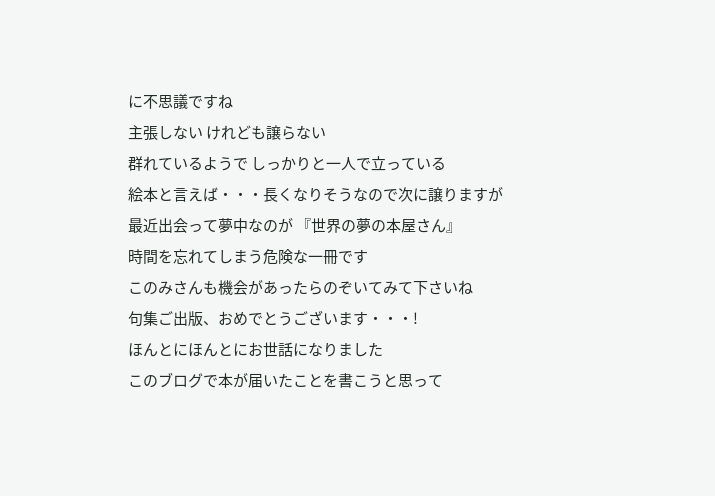に不思議ですね
主張しない けれども譲らない
群れているようで しっかりと一人で立っている
絵本と言えば・・・長くなりそうなので次に譲りますが
最近出会って夢中なのが 『世界の夢の本屋さん』
時間を忘れてしまう危険な一冊です
このみさんも機会があったらのぞいてみて下さいね
句集ご出版、おめでとうございます・・・!
ほんとにほんとにお世話になりました
このブログで本が届いたことを書こうと思って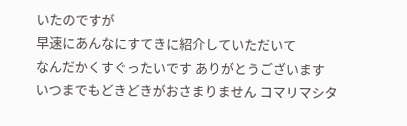いたのですが
早速にあんなにすてきに紹介していただいて
なんだかくすぐったいです ありがとうございます
いつまでもどきどきがおさまりません コマリマシタ